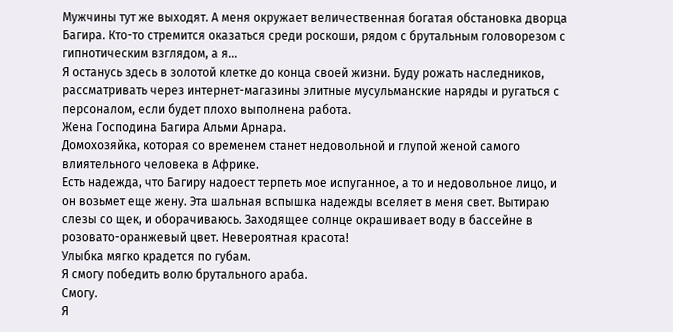Мужчины тут же выходят. А меня окружает величественная богатая обстановка дворца Багира. Кто-то стремится оказаться среди роскоши, рядом с брутальным головорезом с гипнотическим взглядом, а я…
Я останусь здесь в золотой клетке до конца своей жизни. Буду рожать наследников, рассматривать через интернет-магазины элитные мусульманские наряды и ругаться с персоналом, если будет плохо выполнена работа.
Жена Господина Багира Альми Арнара.
Домохозяйка, которая со временем станет недовольной и глупой женой самого влиятельного человека в Африке.
Есть надежда, что Багиру надоест терпеть мое испуганное, а то и недовольное лицо, и он возьмет еще жену. Эта шальная вспышка надежды вселяет в меня свет. Вытираю слезы со щек, и оборачиваюсь. Заходящее солнце окрашивает воду в бассейне в розовато-оранжевый цвет. Невероятная красота!
Улыбка мягко крадется по губам.
Я смогу победить волю брутального араба.
Смогу.
Я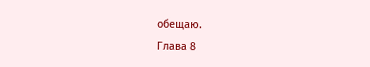обещаю.
Глава 8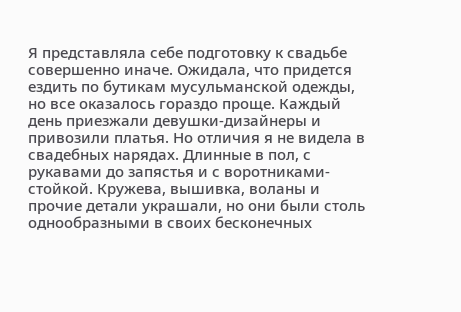Я представляла себе подготовку к свадьбе совершенно иначе. Ожидала, что придется ездить по бутикам мусульманской одежды, но все оказалось гораздо проще. Каждый день приезжали девушки-дизайнеры и привозили платья. Но отличия я не видела в свадебных нарядах. Длинные в пол, с рукавами до запястья и с воротниками-стойкой. Кружева, вышивка, воланы и прочие детали украшали, но они были столь однообразными в своих бесконечных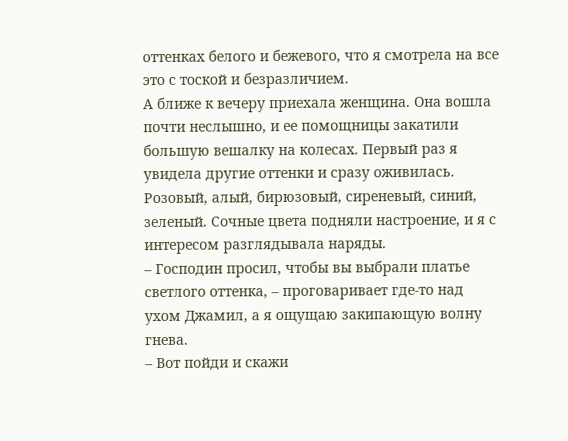оттенках белого и бежевого, что я смотрела на все это с тоской и безразличием.
А ближе к вечеру приехала женщина. Она вошла почти неслышно, и ее помощницы закатили большую вешалку на колесах. Первый раз я увидела другие оттенки и сразу оживилась. Розовый, алый, бирюзовый, сиреневый, синий, зеленый. Сочные цвета подняли настроение, и я с интересом разглядывала наряды.
– Господин просил, чтобы вы выбрали платье светлого оттенка, – проговаривает где-то над ухом Джамил, а я ощущаю закипающую волну гнева.
– Вот пойди и скажи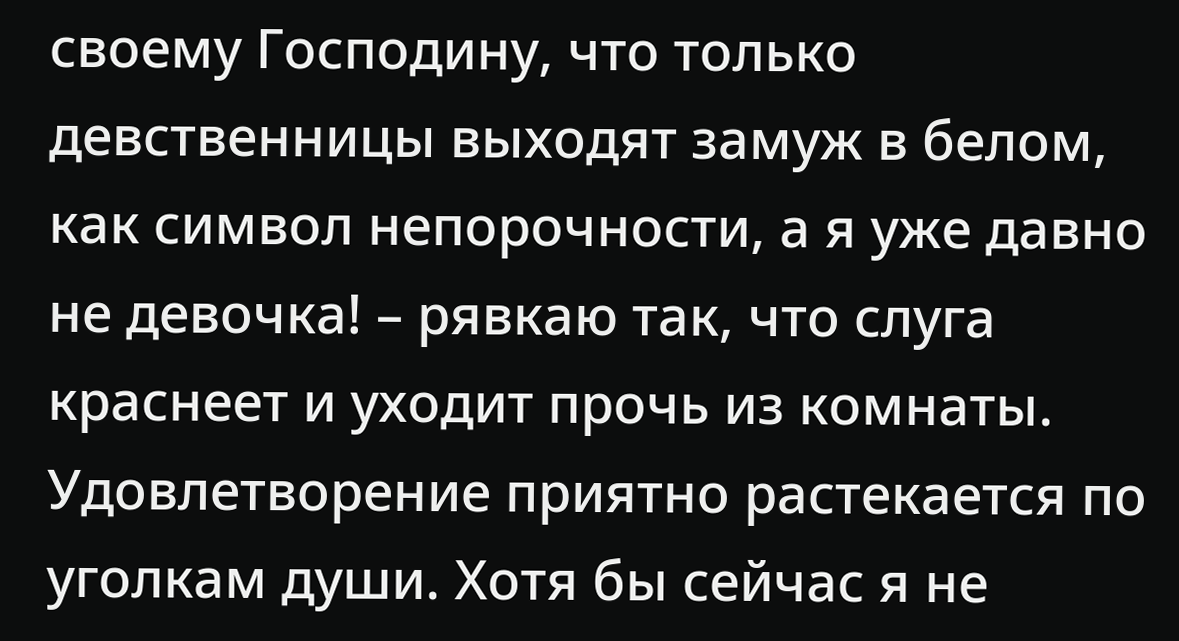своему Господину, что только девственницы выходят замуж в белом, как символ непорочности, а я уже давно не девочка! – рявкаю так, что слуга краснеет и уходит прочь из комнаты.
Удовлетворение приятно растекается по уголкам души. Хотя бы сейчас я не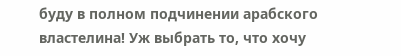буду в полном подчинении арабского властелина! Уж выбрать то, что хочу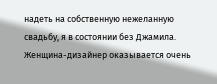надеть на собственную нежеланную свадьбу, я в состоянии без Джамила.
Женщина-дизайнер оказывается очень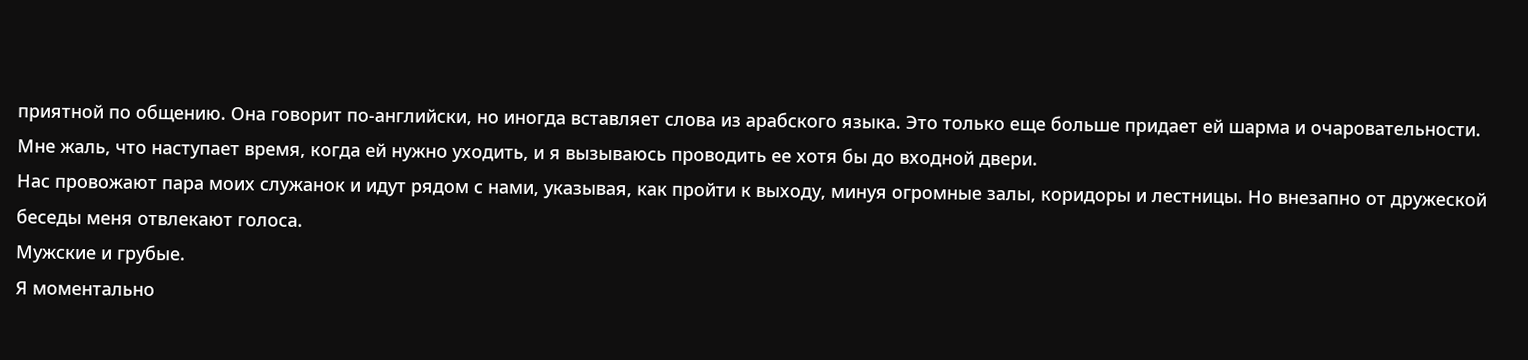приятной по общению. Она говорит по-английски, но иногда вставляет слова из арабского языка. Это только еще больше придает ей шарма и очаровательности. Мне жаль, что наступает время, когда ей нужно уходить, и я вызываюсь проводить ее хотя бы до входной двери.
Нас провожают пара моих служанок и идут рядом с нами, указывая, как пройти к выходу, минуя огромные залы, коридоры и лестницы. Но внезапно от дружеской беседы меня отвлекают голоса.
Мужские и грубые.
Я моментально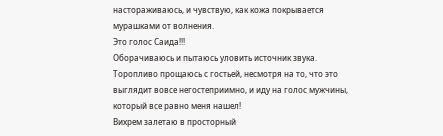настораживаюсь, и чувствую, как кожа покрывается мурашками от волнения.
Это голос Саида!!!
Оборачиваюсь и пытаюсь уловить источник звука. Торопливо прощаюсь с гостьей, несмотря на то, что это выглядит вовсе негостеприимно, и иду на голос мужчины, который все равно меня нашел!
Вихрем залетаю в просторный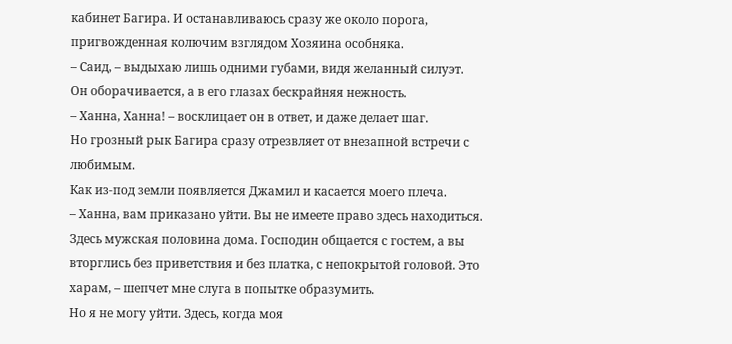кабинет Багира. И останавливаюсь сразу же около порога, пригвожденная колючим взглядом Хозяина особняка.
– Саид, – выдыхаю лишь одними губами, видя желанный силуэт.
Он оборачивается, а в его глазах бескрайняя нежность.
– Ханна, Ханна! – восклицает он в ответ, и даже делает шаг.
Но грозный рык Багира сразу отрезвляет от внезапной встречи с любимым.
Как из-под земли появляется Джамил и касается моего плеча.
– Ханна, вам приказано уйти. Вы не имеете право здесь находиться. Здесь мужская половина дома. Господин общается с гостем, а вы вторглись без приветствия и без платка, с непокрытой головой. Это харам, – шепчет мне слуга в попытке образумить.
Но я не могу уйти. Здесь, когда моя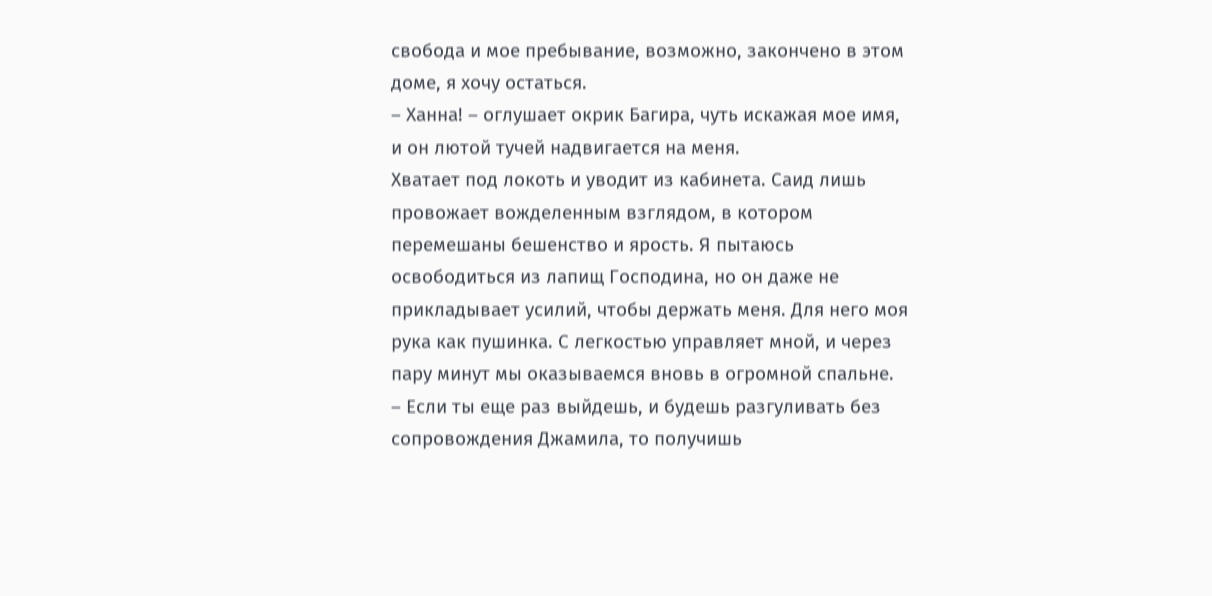свобода и мое пребывание, возможно, закончено в этом доме, я хочу остаться.
– Ханна! – оглушает окрик Багира, чуть искажая мое имя, и он лютой тучей надвигается на меня.
Хватает под локоть и уводит из кабинета. Саид лишь провожает вожделенным взглядом, в котором перемешаны бешенство и ярость. Я пытаюсь освободиться из лапищ Господина, но он даже не прикладывает усилий, чтобы держать меня. Для него моя рука как пушинка. С легкостью управляет мной, и через пару минут мы оказываемся вновь в огромной спальне.
– Если ты еще раз выйдешь, и будешь разгуливать без сопровождения Джамила, то получишь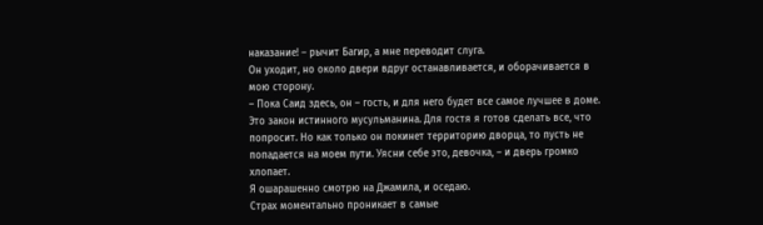наказание! – рычит Багир, а мне переводит слуга.
Он уходит, но около двери вдруг останавливается, и оборачивается в мою сторону.
– Пока Саид здесь, он – гость, и для него будет все самое лучшее в доме. Это закон истинного мусульманина. Для гостя я готов сделать все, что попросит. Но как только он покинет территорию дворца, то пусть не попадается на моем пути. Уясни себе это, девочка, – и дверь громко хлопает.
Я ошарашенно смотрю на Джамила, и оседаю.
Страх моментально проникает в самые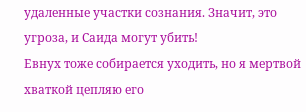удаленные участки сознания. Значит, это угроза, и Саида могут убить!
Евнух тоже собирается уходить, но я мертвой хваткой цепляю его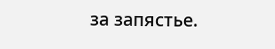за запястье.